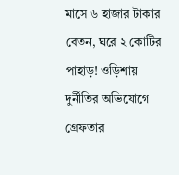মাসে ৬ হাজার টাকার বেতন, ঘরে ২ কোটির পাহাড়! ওড়িশায় দুর্নীতির অভিযোগে গ্রেফতার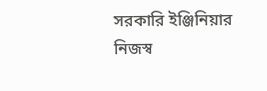সরকারি ইঞ্জিনিয়ার
নিজস্ব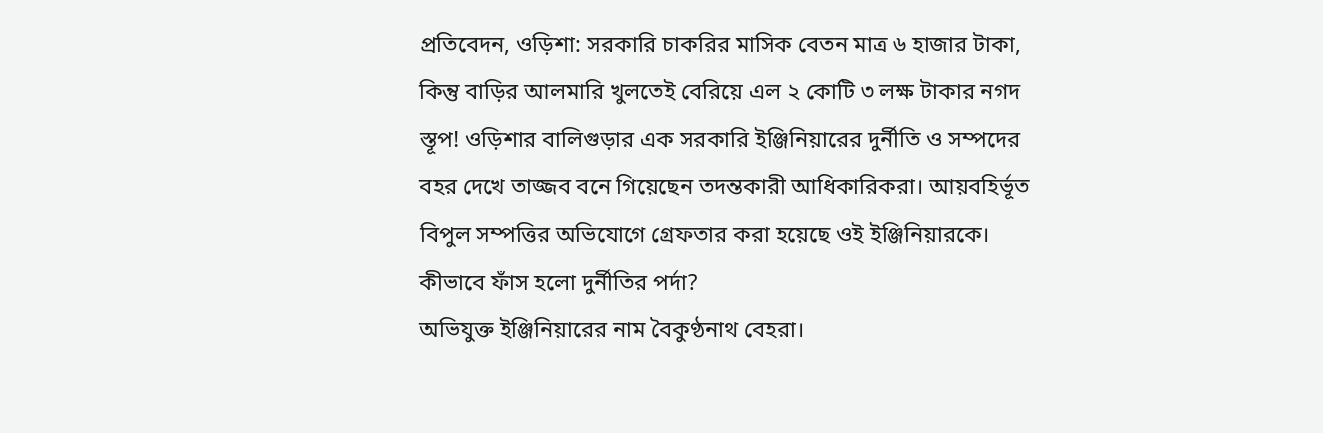প্রতিবেদন, ওড়িশা: সরকারি চাকরির মাসিক বেতন মাত্র ৬ হাজার টাকা, কিন্তু বাড়ির আলমারি খুলতেই বেরিয়ে এল ২ কোটি ৩ লক্ষ টাকার নগদ স্তূপ! ওড়িশার বালিগুড়ার এক সরকারি ইঞ্জিনিয়ারের দুর্নীতি ও সম্পদের বহর দেখে তাজ্জব বনে গিয়েছেন তদন্তকারী আধিকারিকরা। আয়বহির্ভূত বিপুল সম্পত্তির অভিযোগে গ্রেফতার করা হয়েছে ওই ইঞ্জিনিয়ারকে।
কীভাবে ফাঁস হলো দুর্নীতির পর্দা?
অভিযুক্ত ইঞ্জিনিয়ারের নাম বৈকুণ্ঠনাথ বেহরা।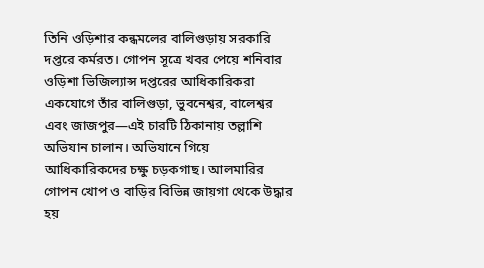তিনি ওড়িশার কন্ধমলের বালিগুড়ায় সরকারি দপ্তরে কর্মরত। গোপন সূত্রে খবর পেয়ে শনিবার ওড়িশা ভিজিল্যান্স দপ্তরের আধিকারিকরা একযোগে তাঁর বালিগুড়া, ভুবনেশ্বর, বালেশ্বর এবং জাজপুর—এই চারটি ঠিকানায় তল্লাশি অভিযান চালান। অভিযানে গিয়ে আধিকারিকদের চক্ষু চড়কগাছ। আলমারির গোপন খোপ ও বাড়ির বিভিন্ন জায়গা থেকে উদ্ধার হয়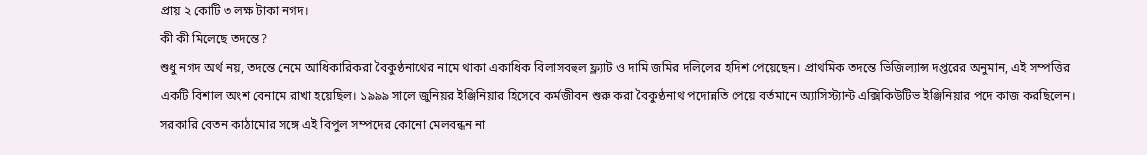প্রায় ২ কোটি ৩ লক্ষ টাকা নগদ।
কী কী মিলেছে তদন্তে?
শুধু নগদ অর্থ নয়, তদন্তে নেমে আধিকারিকরা বৈকুণ্ঠনাথের নামে থাকা একাধিক বিলাসবহুল ফ্ল্যাট ও দামি জমির দলিলের হদিশ পেয়েছেন। প্রাথমিক তদন্তে ভিজিল্যান্স দপ্তরের অনুমান, এই সম্পত্তির একটি বিশাল অংশ বেনামে রাখা হয়েছিল। ১৯৯৯ সালে জুনিয়র ইঞ্জিনিয়ার হিসেবে কর্মজীবন শুরু করা বৈকুণ্ঠনাথ পদোন্নতি পেয়ে বর্তমানে অ্যাসিস্ট্যান্ট এক্সিকিউটিভ ইঞ্জিনিয়ার পদে কাজ করছিলেন। সরকারি বেতন কাঠামোর সঙ্গে এই বিপুল সম্পদের কোনো মেলবন্ধন না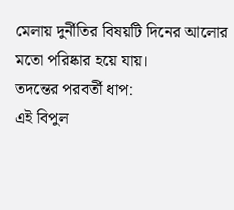মেলায় দুর্নীতির বিষয়টি দিনের আলোর মতো পরিষ্কার হয়ে যায়।
তদন্তের পরবর্তী ধাপ:
এই বিপুল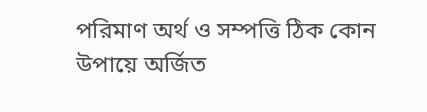পরিমাণ অর্থ ও সম্পত্তি ঠিক কোন উপায়ে অর্জিত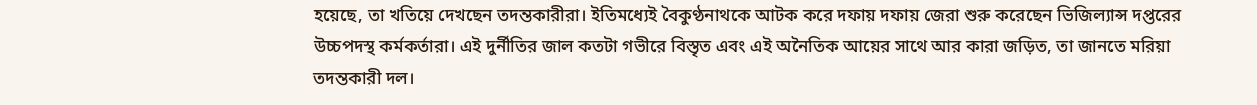হয়েছে, তা খতিয়ে দেখছেন তদন্তকারীরা। ইতিমধ্যেই বৈকুণ্ঠনাথকে আটক করে দফায় দফায় জেরা শুরু করেছেন ভিজিল্যান্স দপ্তরের উচ্চপদস্থ কর্মকর্তারা। এই দুর্নীতির জাল কতটা গভীরে বিস্তৃত এবং এই অনৈতিক আয়ের সাথে আর কারা জড়িত, তা জানতে মরিয়া তদন্তকারী দল।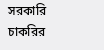সরকারি চাকরির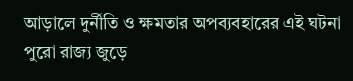আড়ালে দুর্নীতি ও ক্ষমতার অপব্যবহারের এই ঘটনা পুরো রাজ্য জুড়ে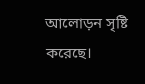আলোড়ন সৃষ্টি করেছে।